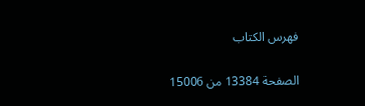فهرس الكتاب

الصفحة 13384 من 15006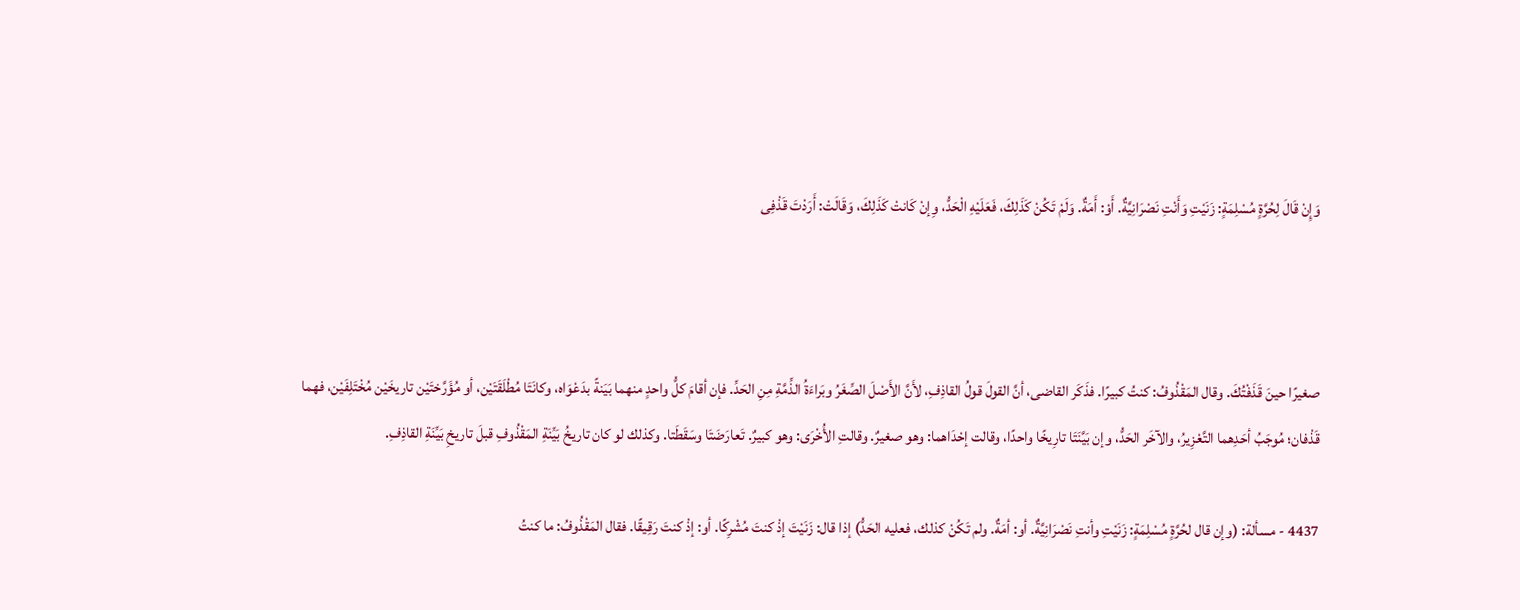وَإِنْ قَالَ لِحُرَّةٍ مُسْلِمَةٍ: زَنَيْتِ وَأَنْتِ نَصْرَانِيَّةٌ. أَوْ: أَمَةٌ. وَلَمْ تَكُنْ كَذَلِكَ، فَعَلَيْهِ الْحَدُّ، وِإنْ كَانتْ كَذَلِكَ، وَقَالَتْ: أَرَدْتَ قَذْفِى



صغيرًا حينَ قَذَفْتُكَ. وقال المَقْذُوفُ: كنتُ كبيرًا. فذَكَر القاضى، أنَّ القولَ قولُ القاذِفِ، لأَنَّ الأَصْلَ الصِّغَرُ وبَراءَةُ الذِّمَّةِ مِنِ الحَدِّ. فإن أقامَ كلُّ واحدٍ منهما بَيَنةً بدَعْوَاه، وكانَتَا مُطْلَقَتَيْن، أو مُؤَرَّختَيْن تاريخَيْن مُخْتَلِفَيْن، فهما قَذْفان؛ مُوجَبُ أحَدِهما التَّعْزِيرُ، والآخَر الحَدُّ، وإن بَيَّنَتَا تارِيخًا واحدًا، وقالت إحْدَاهما: وهو صغيرٌ. وقالتِ الأُخْرَى: وهو كبيرٌ. تَعارَضَتَا وسَقَطَتا. وكذلك لو كان تاريخُ بَيِّنَةِ المَقْذُوفِ قبلَ تاريخِ بَيِّنَةِ القاذِفِ.

4437 - مسألة: (وإن قال لحُرَّةٍ مُسْلِمَةٍ: زَنَيْتِ وأنتِ نَصْرَانِيَّةٌ. أو: أمَةٌ. ولم تَكُنْ كذلك، فعليه الحَدُّ) إذا قال: زَنَيْتَ إذْ كنتَ مُشْرِكًا. أو: إذْ كنتَ رَقِيقًا. فقال المَقْذُوفُ: ما كنتُ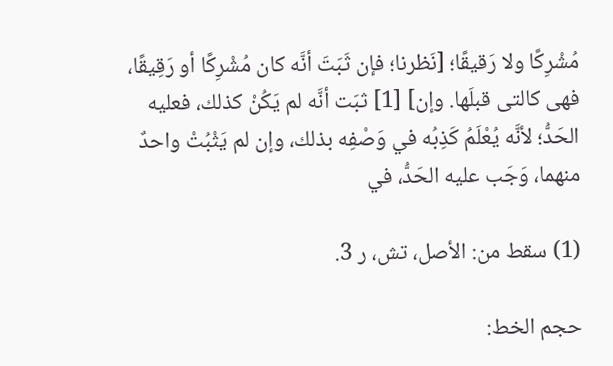مُشْرِكًا ولا رَقيقًا؛ [نَظرنا؛ فإن ثَبَتَ أنَّه كان مُشْرِكًا أو رَقِيقًا، فهى كالتى قبلَها. وإن] [1] ثبَت أنَّه لم يَكُنْ كذلك، فعليه الحَدُّ؛ لأنَّه يُعْلَمُ كَذِبُه في وَصْفِه بذلك، وإن لم يَثْبُتْ واحدٌ منهما، وَجَب عليه الحَدُّ، في

(1) سقط من: الأصل، تش، ر 3.

حجم الخط: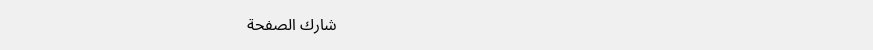شارك الصفحة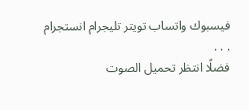فيسبوك واتساب تويتر تليجرام انستجرام
. . .
فضلًا انتظر تحميل الصوت